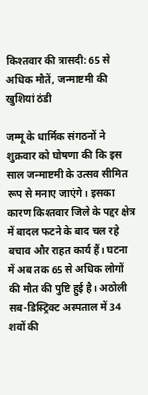किश्तवार की त्रासदी: 65 से अधिक मौतें, जन्माष्टमी की खुशियां ठंडी

जम्मू के धार्मिक संगठनों ने शुक्रवार को घोषणा की कि इस साल जन्माष्टमी के उत्सव सीमित रूप से मनाए जाएंगे। इसका कारण किश्तवार जिले के पद्दर क्षेत्र में बादल फटने के बाद चल रहे बचाव और राहत कार्य हैं। घटना में अब तक 65 से अधिक लोगों की मौत की पुष्टि हुई है। अठोली सब-डिस्ट्रिक्ट अस्पताल में 34 शवों की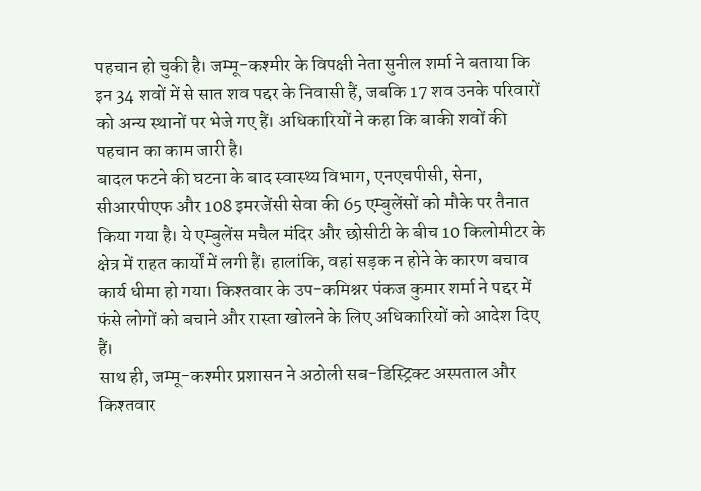पहचान हो चुकी है। जम्मू-कश्मीर के विपक्षी नेता सुनील शर्मा ने बताया कि इन 34 शवों में से सात शव पद्दर के निवासी हैं, जबकि 17 शव उनके परिवारों को अन्य स्थानों पर भेजे गए हैं। अधिकारियों ने कहा कि बाकी शवों की पहचान का काम जारी है।
बादल फटने की घटना के बाद स्वास्थ्य विभाग, एनएचपीसी, सेना, सीआरपीएफ और 108 इमरजेंसी सेवा की 65 एम्बुलेंसों को मौके पर तैनात किया गया है। ये एम्बुलेंस मचैल मंदिर और छोसीटी के बीच 10 किलोमीटर के क्षेत्र में राहत कार्यों में लगी हैं। हालांकि, वहां सड़क न होने के कारण बचाव कार्य धीमा हो गया। किश्तवार के उप-कमिश्नर पंकज कुमार शर्मा ने पद्दर में फंसे लोगों को बचाने और रास्ता खोलने के लिए अधिकारियों को आदेश दिए हैं।
साथ ही, जम्मू-कश्मीर प्रशासन ने अठोली सब-डिस्ट्रिक्ट अस्पताल और किश्तवार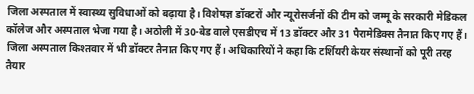जिला अस्पताल में स्वास्थ्य सुविधाओं को बढ़ाया है। विशेषज्ञ डॉक्टरों और न्यूरोसर्जनों की टीम को जम्मू के सरकारी मेडिकल कॉलेज और अस्पताल भेजा गया है। अठोली में 30-बेड वाले एसडीएच में 13 डॉक्टर और 31 पैरामेडिक्स तैनात किए गए हैं।
जिला अस्पताल किश्तवार में भी डॉक्टर तैनात किए गए हैं। अधिकारियों ने कहा कि टर्शियरी केयर संस्थानों को पूरी तरह तैयार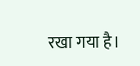रखा गया है।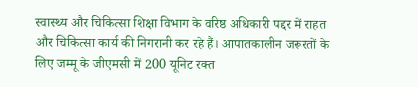स्वास्थ्य और चिकित्सा शिक्षा विभाग के वरिष्ठ अधिकारी पद्दर में राहत और चिकित्सा कार्य की निगरानी कर रहे हैं। आपातकालीन जरूरतों के लिए जम्मू के जीएमसी में 200 यूनिट रक्त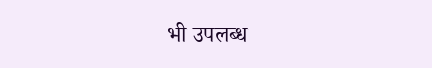भी उपलब्ध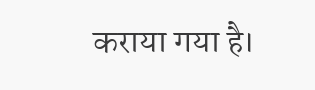कराया गया है।